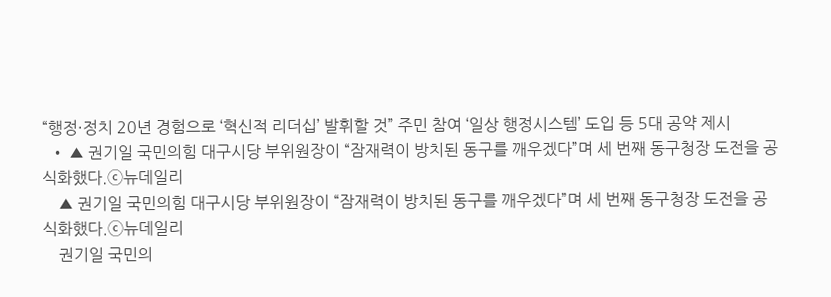“행정·정치 20년 경험으로 ‘혁신적 리더십’ 발휘할 것” 주민 참여 ‘일상 행정시스템’ 도입 등 5대 공약 제시
  • ▲ 권기일 국민의힘 대구시당 부위원장이 “잠재력이 방치된 동구를 깨우겠다”며 세 번째 동구청장 도전을 공식화했다.ⓒ뉴데일리
    ▲ 권기일 국민의힘 대구시당 부위원장이 “잠재력이 방치된 동구를 깨우겠다”며 세 번째 동구청장 도전을 공식화했다.ⓒ뉴데일리
    권기일 국민의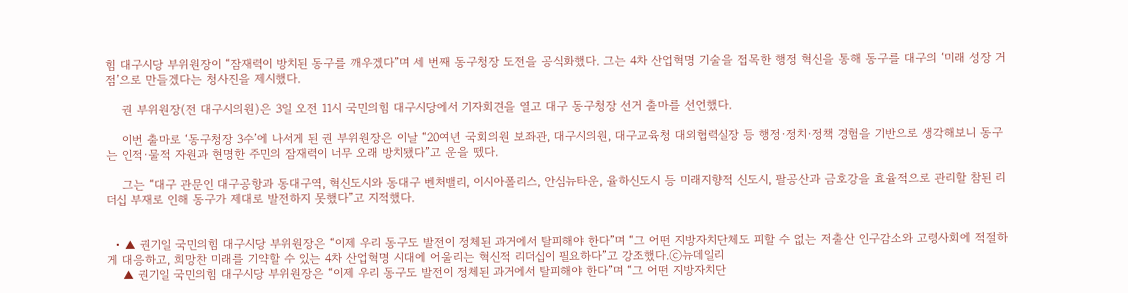힘 대구시당 부위원장이 “잠재력이 방치된 동구를 깨우겠다”며 세 번째 동구청장 도전을 공식화했다. 그는 4차 산업혁명 기술을 접목한 행정 혁신을 통해 동구를 대구의 ‘미래 성장 거점’으로 만들겠다는 청사진을 제시했다.

    권 부위원장(전 대구시의원)은 3일 오전 11시 국민의힘 대구시당에서 기자회견을 열고 대구 동구청장 선거 출마를 선언했다.

    이번 출마로 ‘동구청장 3수’에 나서게 된 권 부위원장은 이날 “20여년 국회의원 보좌관, 대구시의원, 대구교육청 대외협력실장 등 행정·정치·정책 경험을 기반으로 생각해보니 동구는 인적·물적 자원과 현명한 주민의 잠재력이 너무 오래 방치됐다”고 운을 뗐다.

    그는 “대구 관문인 대구공항과 동대구역, 혁신도시와 동대구 벤처밸리, 이시아폴리스, 안심뉴타운, 율하신도시 등 미래지향적 신도시, 팔공산과 금호강을 효율적으로 관리할 참된 리더십 부재로 인해 동구가 제대로 발전하지 못했다”고 지적했다.


  • ▲ 권기일 국민의힘 대구시당 부위원장은 “이제 우리 동구도 발전이 정체된 과거에서 탈피해야 한다”며 “그 어떤 지방자치단체도 피할 수 없는 저출산 인구감소와 고령사회에 적절하게 대응하고, 희망찬 미래를 기약할 수 있는 4차 산업혁명 시대에 어울리는 혁신적 리더십이 필요하다”고 강조했다.ⓒ뉴데일리
    ▲ 권기일 국민의힘 대구시당 부위원장은 “이제 우리 동구도 발전이 정체된 과거에서 탈피해야 한다”며 “그 어떤 지방자치단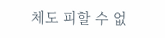체도 피할 수 없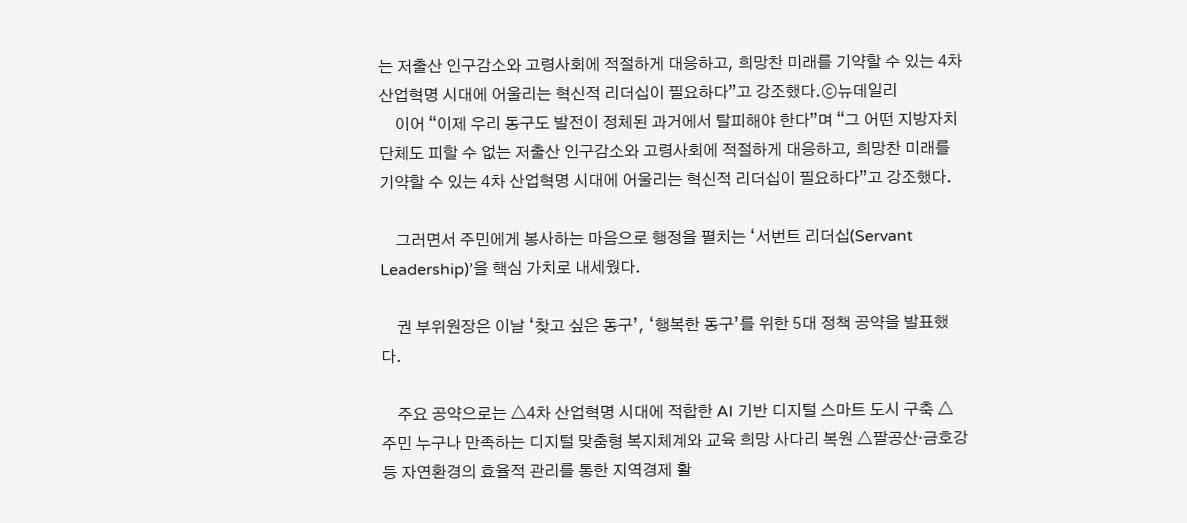는 저출산 인구감소와 고령사회에 적절하게 대응하고, 희망찬 미래를 기약할 수 있는 4차 산업혁명 시대에 어울리는 혁신적 리더십이 필요하다”고 강조했다.ⓒ뉴데일리
    이어 “이제 우리 동구도 발전이 정체된 과거에서 탈피해야 한다”며 “그 어떤 지방자치단체도 피할 수 없는 저출산 인구감소와 고령사회에 적절하게 대응하고, 희망찬 미래를 기약할 수 있는 4차 산업혁명 시대에 어울리는 혁신적 리더십이 필요하다”고 강조했다.

    그러면서 주민에게 봉사하는 마음으로 행정을 펼치는 ‘서번트 리더십(Servant Leadership)’을 핵심 가치로 내세웠다.

    권 부위원장은 이날 ‘찾고 싶은 동구’, ‘행복한 동구’를 위한 5대 정책 공약을 발표했다.

    주요 공약으로는 △4차 산업혁명 시대에 적합한 AI 기반 디지털 스마트 도시 구축 △주민 누구나 만족하는 디지털 맞춤형 복지체계와 교육 희망 사다리 복원 △팔공산·금호강 등 자연환경의 효율적 관리를 통한 지역경제 활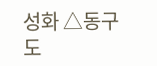성화 △동구 도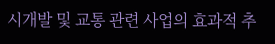시개발 및 교통 관련 사업의 효과적 추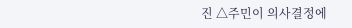진 △주민이 의사결정에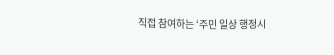직접 참여하는 ‘주민 일상 행정시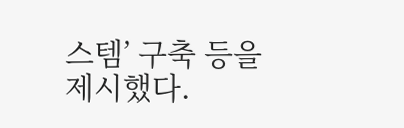스템’ 구축 등을 제시했다.